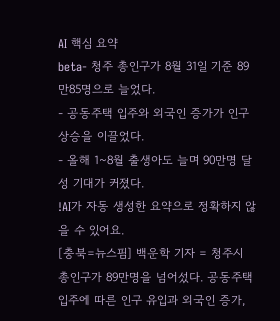AI 핵심 요약
beta- 청주 총인구가 8월 31일 기준 89만85명으로 늘었다.
- 공동주택 입주와 외국인 증가가 인구 상승을 이끌었다.
- 올해 1~8월 출생아도 늘며 90만명 달성 기대가 커졌다.
!AI가 자동 생성한 요약으로 정확하지 않을 수 있어요.
[충북=뉴스핌] 백운학 기자 = 청주시 총인구가 89만명을 넘어섰다. 공동주택 입주에 따른 인구 유입과 외국인 증가,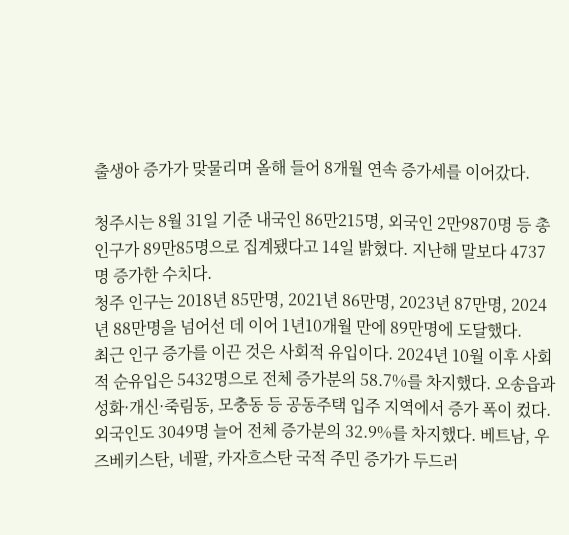출생아 증가가 맞물리며 올해 들어 8개월 연속 증가세를 이어갔다.

청주시는 8월 31일 기준 내국인 86만215명, 외국인 2만9870명 등 총인구가 89만85명으로 집계됐다고 14일 밝혔다. 지난해 말보다 4737명 증가한 수치다.
청주 인구는 2018년 85만명, 2021년 86만명, 2023년 87만명, 2024년 88만명을 넘어선 데 이어 1년10개월 만에 89만명에 도달했다.
최근 인구 증가를 이끈 것은 사회적 유입이다. 2024년 10월 이후 사회적 순유입은 5432명으로 전체 증가분의 58.7%를 차지했다. 오송읍과 성화·개신·죽림동, 모충동 등 공동주택 입주 지역에서 증가 폭이 컸다.
외국인도 3049명 늘어 전체 증가분의 32.9%를 차지했다. 베트남, 우즈베키스탄, 네팔, 카자흐스탄 국적 주민 증가가 두드러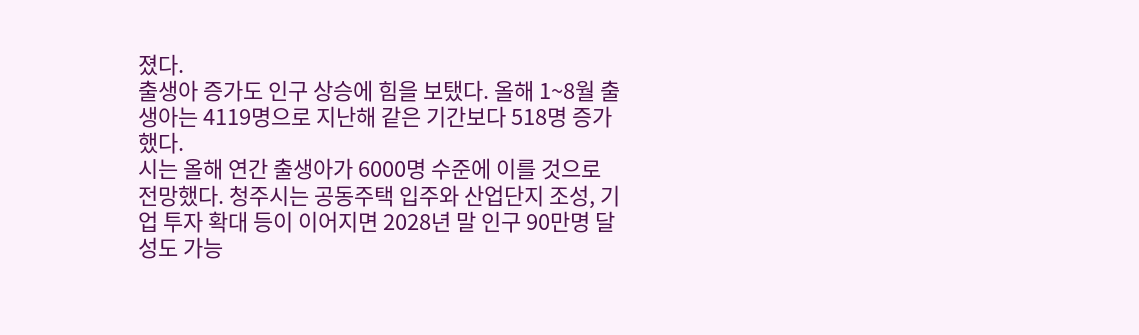졌다.
출생아 증가도 인구 상승에 힘을 보탰다. 올해 1~8월 출생아는 4119명으로 지난해 같은 기간보다 518명 증가했다.
시는 올해 연간 출생아가 6000명 수준에 이를 것으로 전망했다. 청주시는 공동주택 입주와 산업단지 조성, 기업 투자 확대 등이 이어지면 2028년 말 인구 90만명 달성도 가능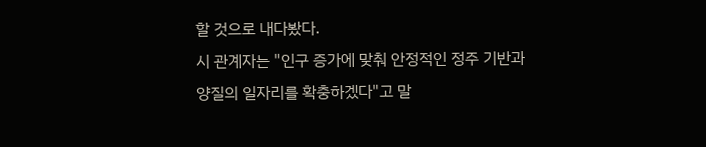할 것으로 내다봤다.
시 관계자는 "인구 증가에 맞춰 안정적인 정주 기반과 양질의 일자리를 확충하겠다"고 말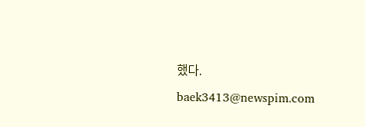했다.
baek3413@newspim.com